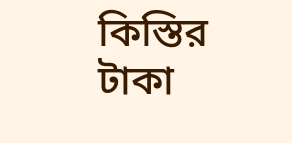কিস্তির টাকা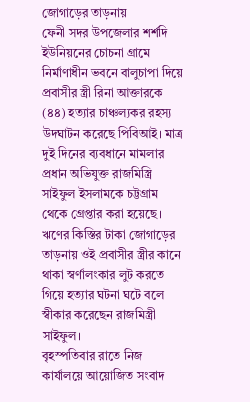জোগাড়ের তাড়নায়
ফেনী সদর উপজেলার শর্শদি ইউনিয়নের চোচনা গ্রামে নির্মাণাধীন ভবনে বালুচাপা দিয়ে প্রবাসীর স্ত্রী রিনা আক্তারকে (৪৪) হত্যার চাঞ্চল্যকর রহস্য উদঘাটন করেছে পিবিআই। মাত্র দুই দিনের ব্যবধানে মামলার প্রধান অভিযুক্ত রাজমিস্ত্রি সাইফুল ইসলামকে চট্টগ্রাম থেকে গ্রেপ্তার করা হয়েছে।
ঋণের কিস্তির টাকা জোগাড়ের তাড়নায় ওই প্রবাসীর স্ত্রীর কানে থাকা স্বর্ণালংকার লুট করতে গিয়ে হত্যার ঘটনা ঘটে বলে স্বীকার করেছেন রাজমিস্ত্রী সাইফুল।
বৃহস্পতিবার রাতে নিজ কার্যালয়ে আয়োজিত সংবাদ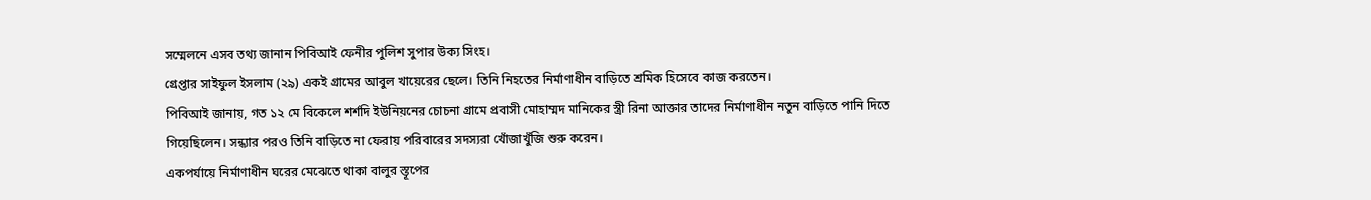সম্মেলনে এসব তথ্য জানান পিবিআই ফেনীর পুলিশ সুপার উক্য সিংহ।
গ্রেপ্তার সাইফুল ইসলাম (২৯) একই গ্রামের আবুল খায়েরের ছেলে। তিনি নিহতের নির্মাণাধীন বাড়িতে শ্রমিক হিসেবে কাজ করতেন।
পিবিআই জানায়, গত ১২ মে বিকেলে শর্শদি ইউনিয়নের চোচনা গ্রামে প্রবাসী মোহাম্মদ মানিকের স্ত্রী রিনা আক্তার তাদের নির্মাণাধীন নতুন বাড়িতে পানি দিতে গিয়েছিলেন। সন্ধ্যার পরও তিনি বাড়িতে না ফেরায় পরিবারের সদস্যরা খোঁজাখুঁজি শুরু করেন।
একপর্যায়ে নির্মাণাধীন ঘরের মেঝেতে থাকা বালুর স্তূপের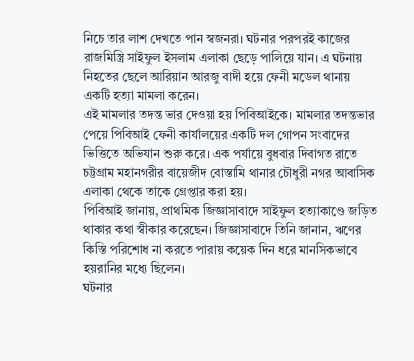নিচে তার লাশ দেখতে পান স্বজনরা। ঘটনার পরপরই কাজের রাজমিস্ত্রি সাইফুল ইসলাম এলাকা ছেড়ে পালিয়ে যান। এ ঘটনায় নিহতের ছেলে আরিয়ান আরজু বাদী হয়ে ফেনী মডেল থানায় একটি হত্যা মামলা করেন।
এই মামলার তদন্ত ভার দেওয়া হয় পিবিআইকে। মামলার তদন্তভার পেয়ে পিবিআই ফেনী কার্যালয়ের একটি দল গোপন সংবাদের ভিত্তিতে অভিযান শুরু করে। এক পর্যায়ে বুধবার দিবাগত রাতে চট্টগ্রাম মহানগরীর বায়েজীদ বোস্তামি থানার চৌধুরী নগর আবাসিক এলাকা থেকে তাকে গ্রেপ্তার করা হয়।
পিবিআই জানায়, প্রাথমিক জিজ্ঞাসাবাদে সাইফুল হত্যাকাণ্ডে জড়িত থাকার কথা স্বীকার করেছেন। জিজ্ঞাসাবাদে তিনি জানান, ঋণের কিস্তি পরিশোধ না করতে পারায় কয়েক দিন ধরে মানসিকভাবে হয়রানির মধ্যে ছিলেন।
ঘটনার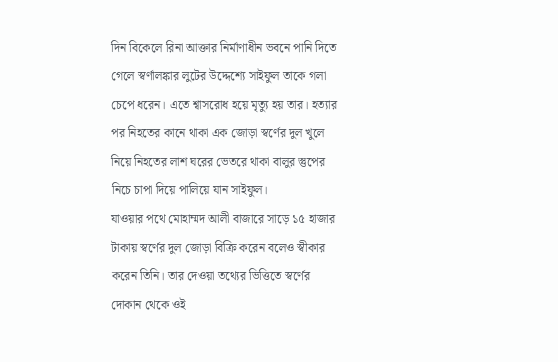দিন বিকেলে রিনা আক্তার নির্মাণাধীন ভবনে পানি দিতে গেলে স্বর্ণালঙ্কার লুটের উদ্দেশ্যে সাইফুল তাকে গলা চেপে ধরেন। এতে শ্বাসরোধ হয়ে মৃত্যু হয় তার। হত্যার পর নিহতের কানে থাকা এক জোড়া স্বর্ণের দুল খুলে নিয়ে নিহতের লাশ ঘরের ভেতরে থাকা বালুর স্তুপের নিচে চাপা দিয়ে পালিয়ে যান সাইফুল।
যাওয়ার পথে মোহাম্মদ আলী বাজারে সাড়ে ১৫ হাজার টাকায় স্বর্ণের দুল জোড়া বিক্রি করেন বলেও স্বীকার করেন তিনি। তার দেওয়া তথ্যের ভিত্তিতে স্বর্ণের দোকান থেকে ওই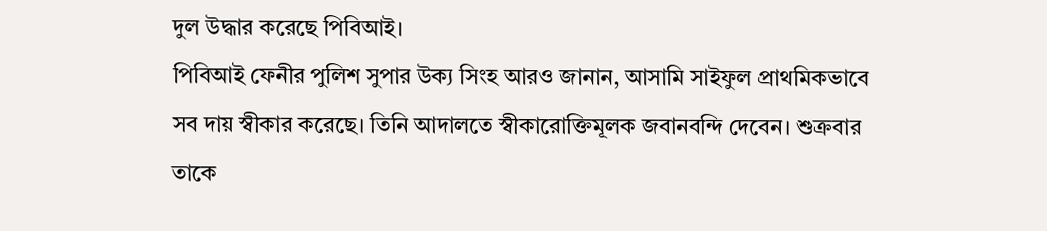দুল উদ্ধার করেছে পিবিআই।
পিবিআই ফেনীর পুলিশ সুপার উক্য সিংহ আরও জানান, আসামি সাইফুল প্রাথমিকভাবে সব দায় স্বীকার করেছে। তিনি আদালতে স্বীকারোক্তিমূলক জবানবন্দি দেবেন। শুক্রবার তাকে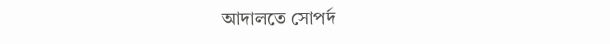আদালতে সোপর্দ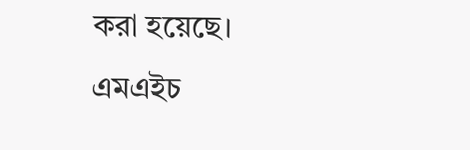করা হয়েছে।
এমএইচ